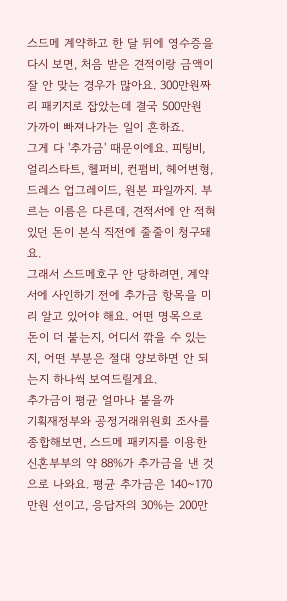스드메 계약하고 한 달 뒤에 영수증을 다시 보면, 처음 받은 견적이랑 금액이 잘 안 맞는 경우가 많아요. 300만원짜리 패키지로 잡았는데 결국 500만원 가까이 빠져나가는 일이 흔하죠.
그게 다 '추가금' 때문이에요. 피팅비, 얼리스타트, 헬퍼비, 컨펌비, 헤어변형, 드레스 업그레이드, 원본 파일까지. 부르는 이름은 다른데, 견적서에 안 적혀 있던 돈이 본식 직전에 줄줄이 청구돼요.
그래서 스드메호구 안 당하려면, 계약서에 사인하기 전에 추가금 항목을 미리 알고 있어야 해요. 어떤 명목으로 돈이 더 붙는지, 어디서 깎을 수 있는지, 어떤 부분은 절대 양보하면 안 되는지 하나씩 보여드릴게요.
추가금이 평균 얼마나 붙을까
기획재정부와 공정거래위원회 조사를 종합해보면, 스드메 패키지를 이용한 신혼부부의 약 88%가 추가금을 낸 것으로 나와요. 평균 추가금은 140~170만원 선이고, 응답자의 30%는 200만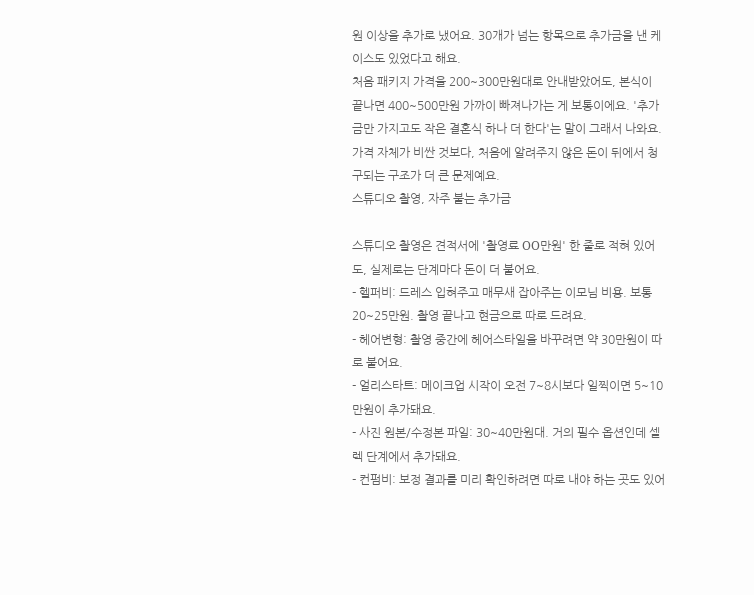원 이상을 추가로 냈어요. 30개가 넘는 항목으로 추가금을 낸 케이스도 있었다고 해요.
처음 패키지 가격을 200~300만원대로 안내받았어도, 본식이 끝나면 400~500만원 가까이 빠져나가는 게 보통이에요. '추가금만 가지고도 작은 결혼식 하나 더 한다'는 말이 그래서 나와요. 가격 자체가 비싼 것보다, 처음에 알려주지 않은 돈이 뒤에서 청구되는 구조가 더 큰 문제예요.
스튜디오 촬영, 자주 붙는 추가금

스튜디오 촬영은 견적서에 '촬영료 OO만원' 한 줄로 적혀 있어도, 실제로는 단계마다 돈이 더 붙어요.
- 헬퍼비: 드레스 입혀주고 매무새 잡아주는 이모님 비용. 보통 20~25만원. 촬영 끝나고 현금으로 따로 드려요.
- 헤어변형: 촬영 중간에 헤어스타일을 바꾸려면 약 30만원이 따로 붙어요.
- 얼리스타트: 메이크업 시작이 오전 7~8시보다 일찍이면 5~10만원이 추가돼요.
- 사진 원본/수정본 파일: 30~40만원대. 거의 필수 옵션인데 셀렉 단계에서 추가돼요.
- 컨펌비: 보정 결과를 미리 확인하려면 따로 내야 하는 곳도 있어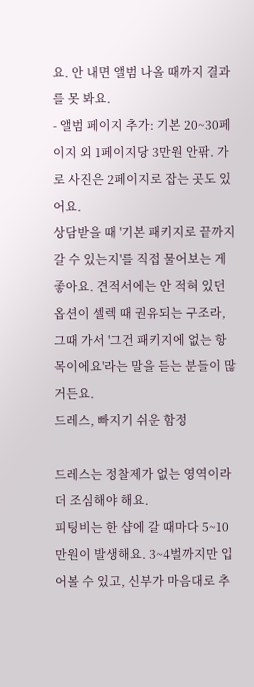요. 안 내면 앨범 나올 때까지 결과를 못 봐요.
- 앨범 페이지 추가: 기본 20~30페이지 외 1페이지당 3만원 안팎. 가로 사진은 2페이지로 잡는 곳도 있어요.
상담받을 때 '기본 패키지로 끝까지 갈 수 있는지'를 직접 물어보는 게 좋아요. 견적서에는 안 적혀 있던 옵션이 셀렉 때 권유되는 구조라, 그때 가서 '그건 패키지에 없는 항목이에요'라는 말을 듣는 분들이 많거든요.
드레스, 빠지기 쉬운 함정

드레스는 정찰제가 없는 영역이라 더 조심해야 해요.
피팅비는 한 샵에 갈 때마다 5~10만원이 발생해요. 3~4벌까지만 입어볼 수 있고, 신부가 마음대로 추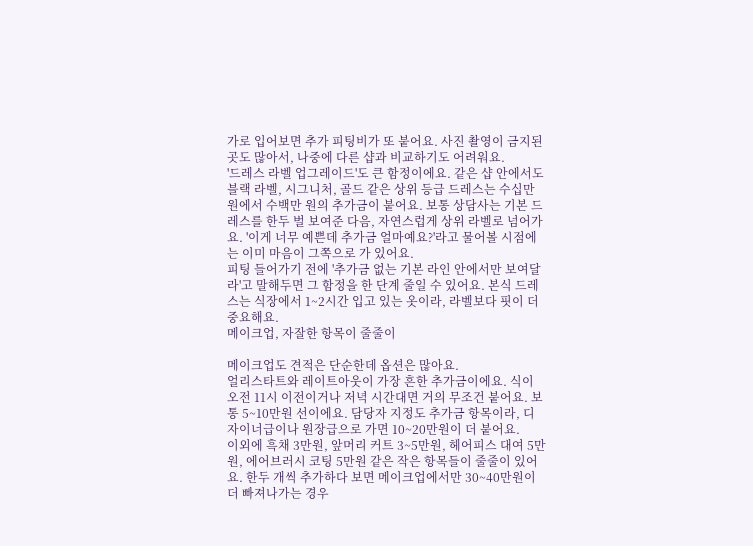가로 입어보면 추가 피팅비가 또 붙어요. 사진 촬영이 금지된 곳도 많아서, 나중에 다른 샵과 비교하기도 어려워요.
'드레스 라벨 업그레이드'도 큰 함정이에요. 같은 샵 안에서도 블랙 라벨, 시그니처, 골드 같은 상위 등급 드레스는 수십만 원에서 수백만 원의 추가금이 붙어요. 보통 상담사는 기본 드레스를 한두 벌 보여준 다음, 자연스럽게 상위 라벨로 넘어가요. '이게 너무 예쁜데 추가금 얼마예요?'라고 물어볼 시점에는 이미 마음이 그쪽으로 가 있어요.
피팅 들어가기 전에 '추가금 없는 기본 라인 안에서만 보여달라'고 말해두면 그 함정을 한 단계 줄일 수 있어요. 본식 드레스는 식장에서 1~2시간 입고 있는 옷이라, 라벨보다 핏이 더 중요해요.
메이크업, 자잘한 항목이 줄줄이

메이크업도 견적은 단순한데 옵션은 많아요.
얼리스타트와 레이트아웃이 가장 흔한 추가금이에요. 식이 오전 11시 이전이거나 저녁 시간대면 거의 무조건 붙어요. 보통 5~10만원 선이에요. 담당자 지정도 추가금 항목이라, 디자이너급이나 원장급으로 가면 10~20만원이 더 붙어요.
이외에 흑채 3만원, 앞머리 커트 3~5만원, 헤어피스 대여 5만원, 에어브러시 코팅 5만원 같은 작은 항목들이 줄줄이 있어요. 한두 개씩 추가하다 보면 메이크업에서만 30~40만원이 더 빠져나가는 경우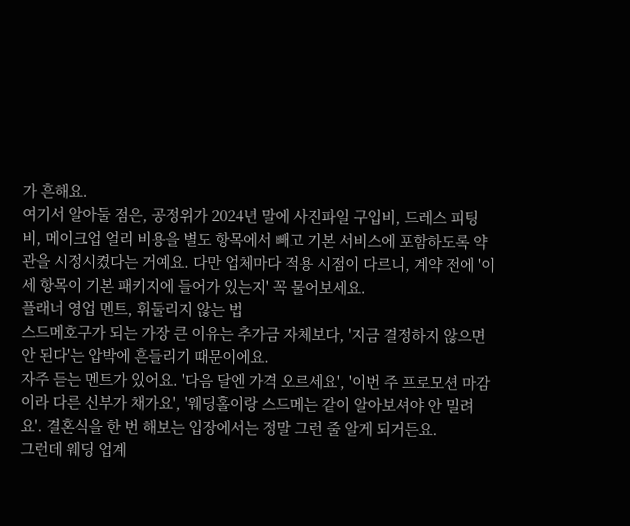가 흔해요.
여기서 알아둘 점은, 공정위가 2024년 말에 사진파일 구입비, 드레스 피팅비, 메이크업 얼리 비용을 별도 항목에서 빼고 기본 서비스에 포함하도록 약관을 시정시켰다는 거예요. 다만 업체마다 적용 시점이 다르니, 계약 전에 '이 세 항목이 기본 패키지에 들어가 있는지' 꼭 물어보세요.
플래너 영업 멘트, 휘둘리지 않는 법
스드메호구가 되는 가장 큰 이유는 추가금 자체보다, '지금 결정하지 않으면 안 된다'는 압박에 흔들리기 때문이에요.
자주 듣는 멘트가 있어요. '다음 달엔 가격 오르세요', '이번 주 프로모션 마감이라 다른 신부가 채가요', '웨딩홀이랑 스드메는 같이 알아보셔야 안 밀려요'. 결혼식을 한 번 해보는 입장에서는 정말 그런 줄 알게 되거든요.
그런데 웨딩 업계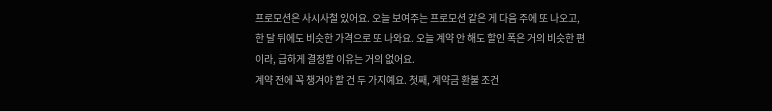프로모션은 사시사철 있어요. 오늘 보여주는 프로모션 같은 게 다음 주에 또 나오고, 한 달 뒤에도 비슷한 가격으로 또 나와요. 오늘 계약 안 해도 할인 폭은 거의 비슷한 편이라, 급하게 결정할 이유는 거의 없어요.
계약 전에 꼭 챙겨야 할 건 두 가지예요. 첫째, 계약금 환불 조건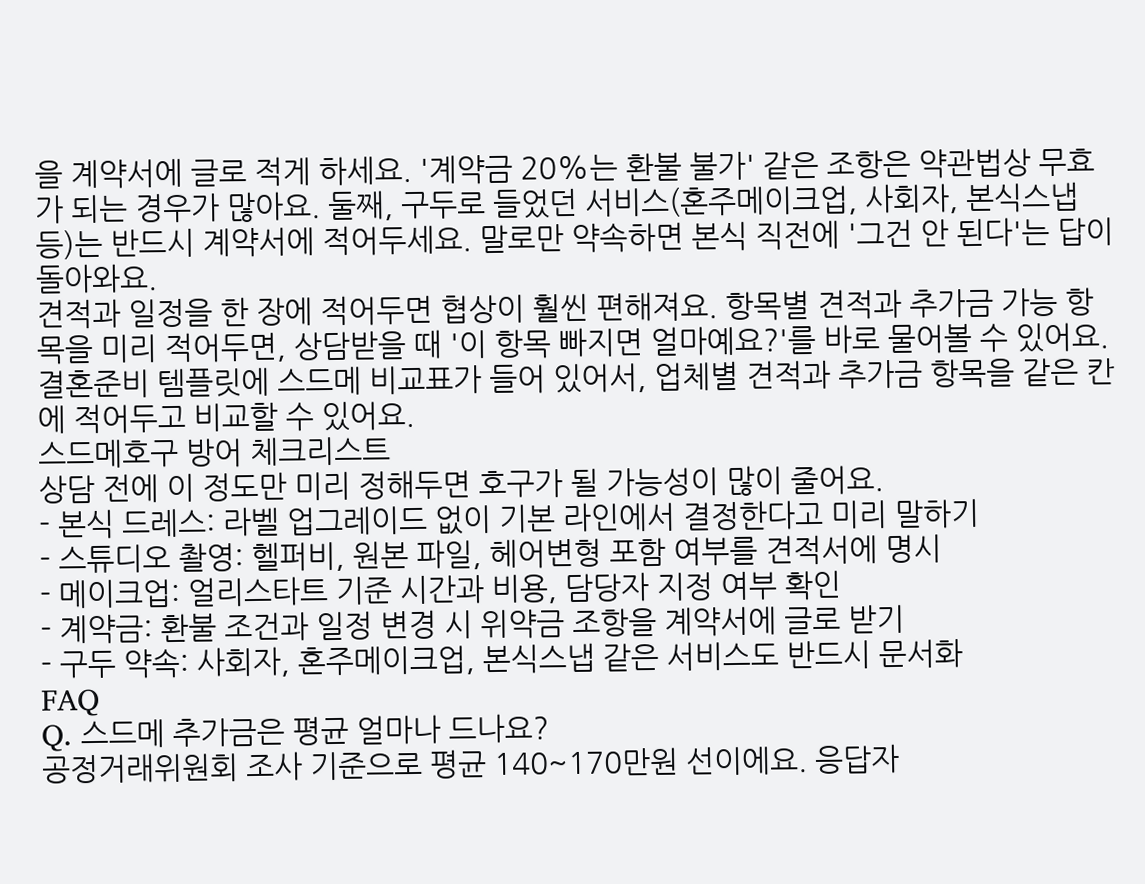을 계약서에 글로 적게 하세요. '계약금 20%는 환불 불가' 같은 조항은 약관법상 무효가 되는 경우가 많아요. 둘째, 구두로 들었던 서비스(혼주메이크업, 사회자, 본식스냅 등)는 반드시 계약서에 적어두세요. 말로만 약속하면 본식 직전에 '그건 안 된다'는 답이 돌아와요.
견적과 일정을 한 장에 적어두면 협상이 훨씬 편해져요. 항목별 견적과 추가금 가능 항목을 미리 적어두면, 상담받을 때 '이 항목 빠지면 얼마예요?'를 바로 물어볼 수 있어요. 결혼준비 템플릿에 스드메 비교표가 들어 있어서, 업체별 견적과 추가금 항목을 같은 칸에 적어두고 비교할 수 있어요.
스드메호구 방어 체크리스트
상담 전에 이 정도만 미리 정해두면 호구가 될 가능성이 많이 줄어요.
- 본식 드레스: 라벨 업그레이드 없이 기본 라인에서 결정한다고 미리 말하기
- 스튜디오 촬영: 헬퍼비, 원본 파일, 헤어변형 포함 여부를 견적서에 명시
- 메이크업: 얼리스타트 기준 시간과 비용, 담당자 지정 여부 확인
- 계약금: 환불 조건과 일정 변경 시 위약금 조항을 계약서에 글로 받기
- 구두 약속: 사회자, 혼주메이크업, 본식스냅 같은 서비스도 반드시 문서화
FAQ
Q. 스드메 추가금은 평균 얼마나 드나요?
공정거래위원회 조사 기준으로 평균 140~170만원 선이에요. 응답자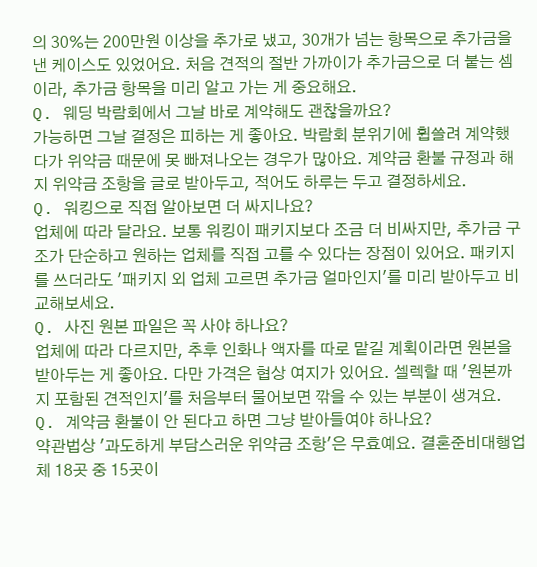의 30%는 200만원 이상을 추가로 냈고, 30개가 넘는 항목으로 추가금을 낸 케이스도 있었어요. 처음 견적의 절반 가까이가 추가금으로 더 붙는 셈이라, 추가금 항목을 미리 알고 가는 게 중요해요.
Q. 웨딩 박람회에서 그날 바로 계약해도 괜찮을까요?
가능하면 그날 결정은 피하는 게 좋아요. 박람회 분위기에 휩쓸려 계약했다가 위약금 때문에 못 빠져나오는 경우가 많아요. 계약금 환불 규정과 해지 위약금 조항을 글로 받아두고, 적어도 하루는 두고 결정하세요.
Q. 워킹으로 직접 알아보면 더 싸지나요?
업체에 따라 달라요. 보통 워킹이 패키지보다 조금 더 비싸지만, 추가금 구조가 단순하고 원하는 업체를 직접 고를 수 있다는 장점이 있어요. 패키지를 쓰더라도 '패키지 외 업체 고르면 추가금 얼마인지'를 미리 받아두고 비교해보세요.
Q. 사진 원본 파일은 꼭 사야 하나요?
업체에 따라 다르지만, 추후 인화나 액자를 따로 맡길 계획이라면 원본을 받아두는 게 좋아요. 다만 가격은 협상 여지가 있어요. 셀렉할 때 '원본까지 포함된 견적인지'를 처음부터 물어보면 깎을 수 있는 부분이 생겨요.
Q. 계약금 환불이 안 된다고 하면 그냥 받아들여야 하나요?
약관법상 '과도하게 부담스러운 위약금 조항'은 무효예요. 결혼준비대행업체 18곳 중 15곳이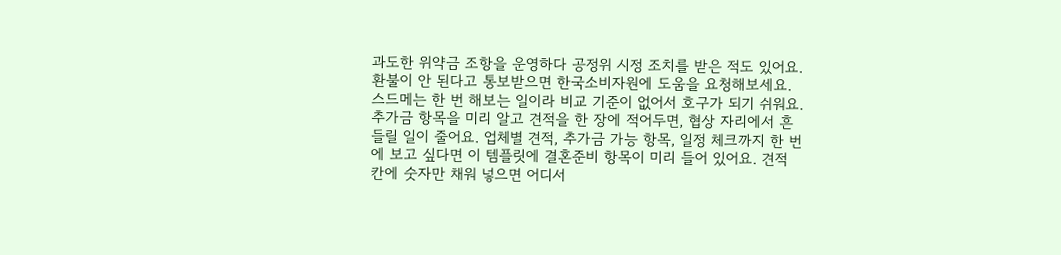과도한 위약금 조항을 운영하다 공정위 시정 조치를 받은 적도 있어요. 환불이 안 된다고 통보받으면 한국소비자원에 도움을 요청해보세요.
스드메는 한 번 해보는 일이라 비교 기준이 없어서 호구가 되기 쉬워요. 추가금 항목을 미리 알고 견적을 한 장에 적어두면, 협상 자리에서 흔들릴 일이 줄어요. 업체별 견적, 추가금 가능 항목, 일정 체크까지 한 번에 보고 싶다면 이 템플릿에 결혼준비 항목이 미리 들어 있어요. 견적 칸에 숫자만 채워 넣으면 어디서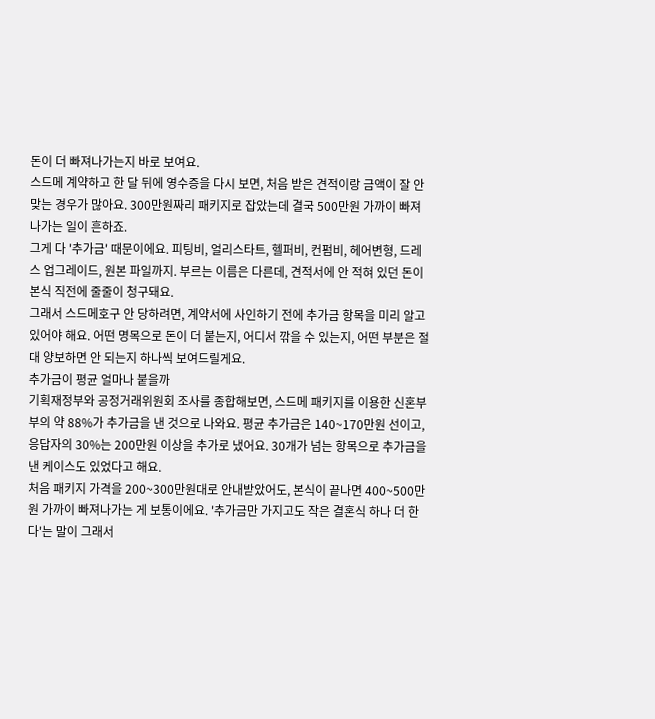돈이 더 빠져나가는지 바로 보여요.
스드메 계약하고 한 달 뒤에 영수증을 다시 보면, 처음 받은 견적이랑 금액이 잘 안 맞는 경우가 많아요. 300만원짜리 패키지로 잡았는데 결국 500만원 가까이 빠져나가는 일이 흔하죠.
그게 다 '추가금' 때문이에요. 피팅비, 얼리스타트, 헬퍼비, 컨펌비, 헤어변형, 드레스 업그레이드, 원본 파일까지. 부르는 이름은 다른데, 견적서에 안 적혀 있던 돈이 본식 직전에 줄줄이 청구돼요.
그래서 스드메호구 안 당하려면, 계약서에 사인하기 전에 추가금 항목을 미리 알고 있어야 해요. 어떤 명목으로 돈이 더 붙는지, 어디서 깎을 수 있는지, 어떤 부분은 절대 양보하면 안 되는지 하나씩 보여드릴게요.
추가금이 평균 얼마나 붙을까
기획재정부와 공정거래위원회 조사를 종합해보면, 스드메 패키지를 이용한 신혼부부의 약 88%가 추가금을 낸 것으로 나와요. 평균 추가금은 140~170만원 선이고, 응답자의 30%는 200만원 이상을 추가로 냈어요. 30개가 넘는 항목으로 추가금을 낸 케이스도 있었다고 해요.
처음 패키지 가격을 200~300만원대로 안내받았어도, 본식이 끝나면 400~500만원 가까이 빠져나가는 게 보통이에요. '추가금만 가지고도 작은 결혼식 하나 더 한다'는 말이 그래서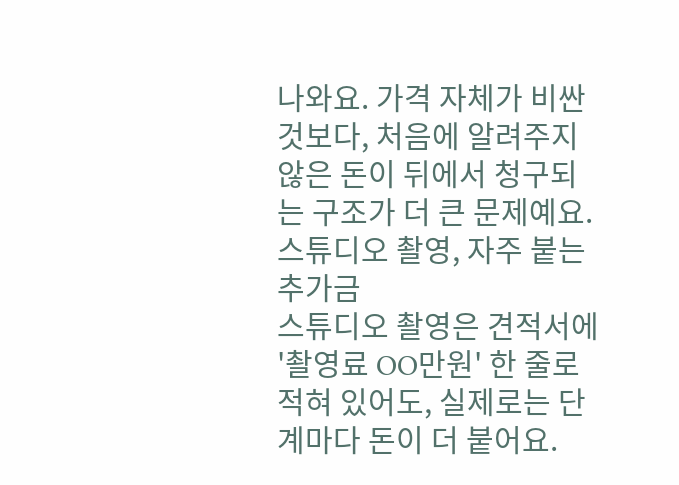나와요. 가격 자체가 비싼 것보다, 처음에 알려주지 않은 돈이 뒤에서 청구되는 구조가 더 큰 문제예요.
스튜디오 촬영, 자주 붙는 추가금
스튜디오 촬영은 견적서에 '촬영료 OO만원' 한 줄로 적혀 있어도, 실제로는 단계마다 돈이 더 붙어요.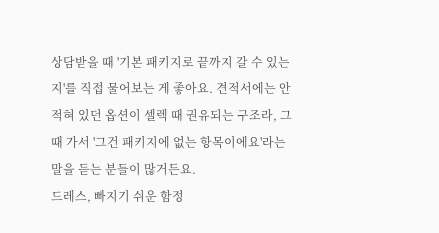상담받을 때 '기본 패키지로 끝까지 갈 수 있는지'를 직접 물어보는 게 좋아요. 견적서에는 안 적혀 있던 옵션이 셀렉 때 권유되는 구조라, 그때 가서 '그건 패키지에 없는 항목이에요'라는 말을 듣는 분들이 많거든요.
드레스, 빠지기 쉬운 함정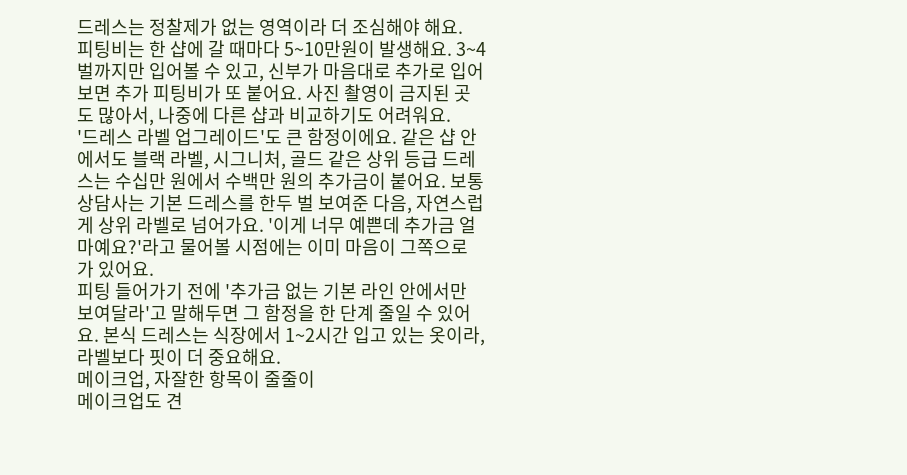드레스는 정찰제가 없는 영역이라 더 조심해야 해요.
피팅비는 한 샵에 갈 때마다 5~10만원이 발생해요. 3~4벌까지만 입어볼 수 있고, 신부가 마음대로 추가로 입어보면 추가 피팅비가 또 붙어요. 사진 촬영이 금지된 곳도 많아서, 나중에 다른 샵과 비교하기도 어려워요.
'드레스 라벨 업그레이드'도 큰 함정이에요. 같은 샵 안에서도 블랙 라벨, 시그니처, 골드 같은 상위 등급 드레스는 수십만 원에서 수백만 원의 추가금이 붙어요. 보통 상담사는 기본 드레스를 한두 벌 보여준 다음, 자연스럽게 상위 라벨로 넘어가요. '이게 너무 예쁜데 추가금 얼마예요?'라고 물어볼 시점에는 이미 마음이 그쪽으로 가 있어요.
피팅 들어가기 전에 '추가금 없는 기본 라인 안에서만 보여달라'고 말해두면 그 함정을 한 단계 줄일 수 있어요. 본식 드레스는 식장에서 1~2시간 입고 있는 옷이라, 라벨보다 핏이 더 중요해요.
메이크업, 자잘한 항목이 줄줄이
메이크업도 견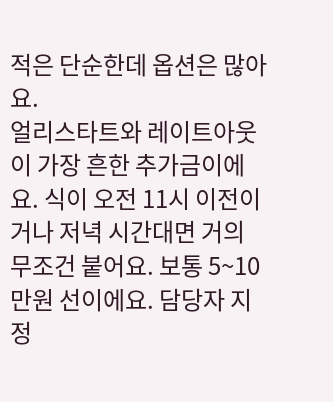적은 단순한데 옵션은 많아요.
얼리스타트와 레이트아웃이 가장 흔한 추가금이에요. 식이 오전 11시 이전이거나 저녁 시간대면 거의 무조건 붙어요. 보통 5~10만원 선이에요. 담당자 지정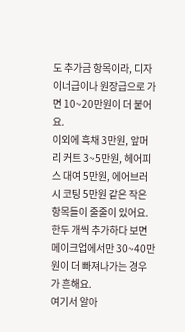도 추가금 항목이라, 디자이너급이나 원장급으로 가면 10~20만원이 더 붙어요.
이외에 흑채 3만원, 앞머리 커트 3~5만원, 헤어피스 대여 5만원, 에어브러시 코팅 5만원 같은 작은 항목들이 줄줄이 있어요. 한두 개씩 추가하다 보면 메이크업에서만 30~40만원이 더 빠져나가는 경우가 흔해요.
여기서 알아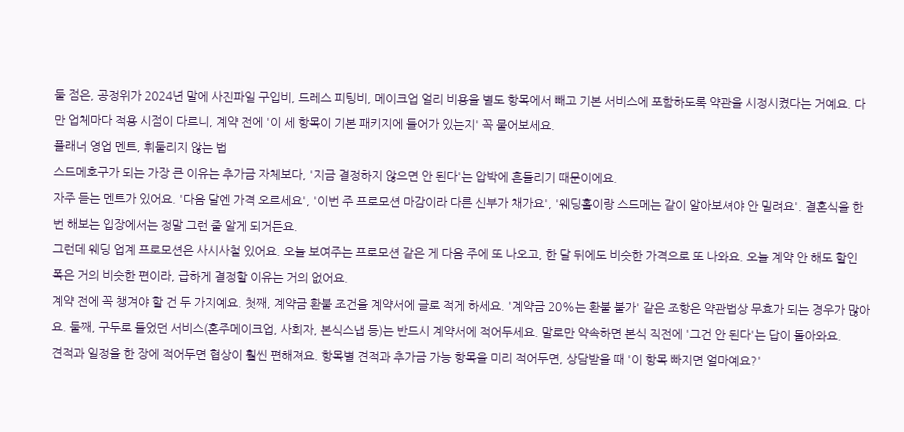둘 점은, 공정위가 2024년 말에 사진파일 구입비, 드레스 피팅비, 메이크업 얼리 비용을 별도 항목에서 빼고 기본 서비스에 포함하도록 약관을 시정시켰다는 거예요. 다만 업체마다 적용 시점이 다르니, 계약 전에 '이 세 항목이 기본 패키지에 들어가 있는지' 꼭 물어보세요.
플래너 영업 멘트, 휘둘리지 않는 법
스드메호구가 되는 가장 큰 이유는 추가금 자체보다, '지금 결정하지 않으면 안 된다'는 압박에 흔들리기 때문이에요.
자주 듣는 멘트가 있어요. '다음 달엔 가격 오르세요', '이번 주 프로모션 마감이라 다른 신부가 채가요', '웨딩홀이랑 스드메는 같이 알아보셔야 안 밀려요'. 결혼식을 한 번 해보는 입장에서는 정말 그런 줄 알게 되거든요.
그런데 웨딩 업계 프로모션은 사시사철 있어요. 오늘 보여주는 프로모션 같은 게 다음 주에 또 나오고, 한 달 뒤에도 비슷한 가격으로 또 나와요. 오늘 계약 안 해도 할인 폭은 거의 비슷한 편이라, 급하게 결정할 이유는 거의 없어요.
계약 전에 꼭 챙겨야 할 건 두 가지예요. 첫째, 계약금 환불 조건을 계약서에 글로 적게 하세요. '계약금 20%는 환불 불가' 같은 조항은 약관법상 무효가 되는 경우가 많아요. 둘째, 구두로 들었던 서비스(혼주메이크업, 사회자, 본식스냅 등)는 반드시 계약서에 적어두세요. 말로만 약속하면 본식 직전에 '그건 안 된다'는 답이 돌아와요.
견적과 일정을 한 장에 적어두면 협상이 훨씬 편해져요. 항목별 견적과 추가금 가능 항목을 미리 적어두면, 상담받을 때 '이 항목 빠지면 얼마예요?'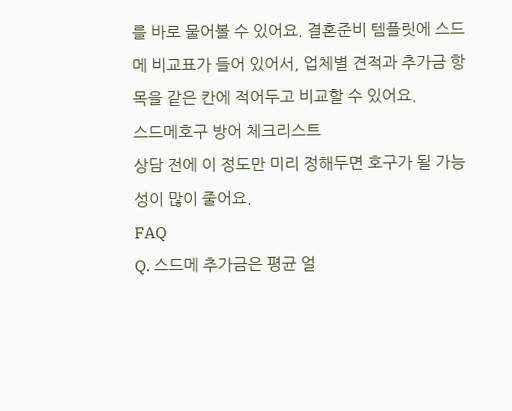를 바로 물어볼 수 있어요. 결혼준비 템플릿에 스드메 비교표가 들어 있어서, 업체별 견적과 추가금 항목을 같은 칸에 적어두고 비교할 수 있어요.
스드메호구 방어 체크리스트
상담 전에 이 정도만 미리 정해두면 호구가 될 가능성이 많이 줄어요.
FAQ
Q. 스드메 추가금은 평균 얼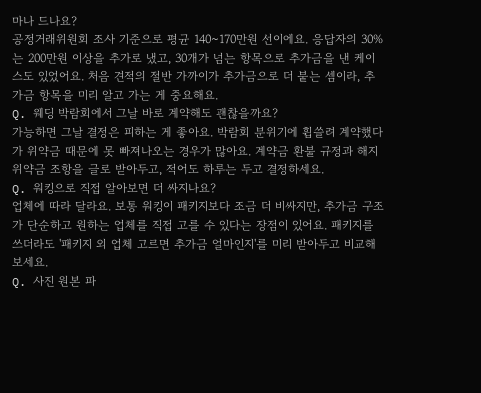마나 드나요?
공정거래위원회 조사 기준으로 평균 140~170만원 선이에요. 응답자의 30%는 200만원 이상을 추가로 냈고, 30개가 넘는 항목으로 추가금을 낸 케이스도 있었어요. 처음 견적의 절반 가까이가 추가금으로 더 붙는 셈이라, 추가금 항목을 미리 알고 가는 게 중요해요.
Q. 웨딩 박람회에서 그날 바로 계약해도 괜찮을까요?
가능하면 그날 결정은 피하는 게 좋아요. 박람회 분위기에 휩쓸려 계약했다가 위약금 때문에 못 빠져나오는 경우가 많아요. 계약금 환불 규정과 해지 위약금 조항을 글로 받아두고, 적어도 하루는 두고 결정하세요.
Q. 워킹으로 직접 알아보면 더 싸지나요?
업체에 따라 달라요. 보통 워킹이 패키지보다 조금 더 비싸지만, 추가금 구조가 단순하고 원하는 업체를 직접 고를 수 있다는 장점이 있어요. 패키지를 쓰더라도 '패키지 외 업체 고르면 추가금 얼마인지'를 미리 받아두고 비교해보세요.
Q. 사진 원본 파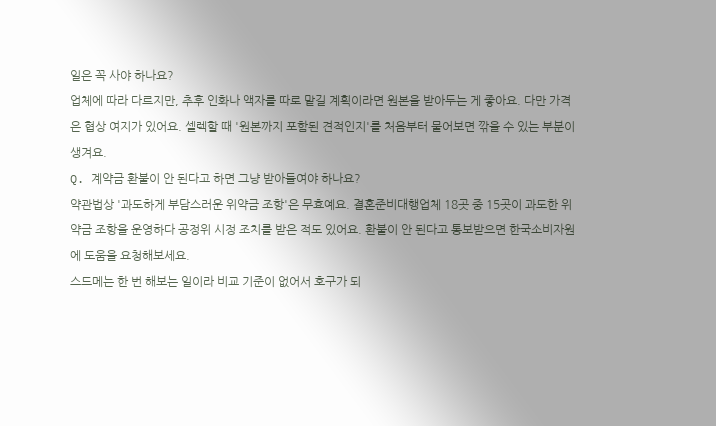일은 꼭 사야 하나요?
업체에 따라 다르지만, 추후 인화나 액자를 따로 맡길 계획이라면 원본을 받아두는 게 좋아요. 다만 가격은 협상 여지가 있어요. 셀렉할 때 '원본까지 포함된 견적인지'를 처음부터 물어보면 깎을 수 있는 부분이 생겨요.
Q. 계약금 환불이 안 된다고 하면 그냥 받아들여야 하나요?
약관법상 '과도하게 부담스러운 위약금 조항'은 무효예요. 결혼준비대행업체 18곳 중 15곳이 과도한 위약금 조항을 운영하다 공정위 시정 조치를 받은 적도 있어요. 환불이 안 된다고 통보받으면 한국소비자원에 도움을 요청해보세요.
스드메는 한 번 해보는 일이라 비교 기준이 없어서 호구가 되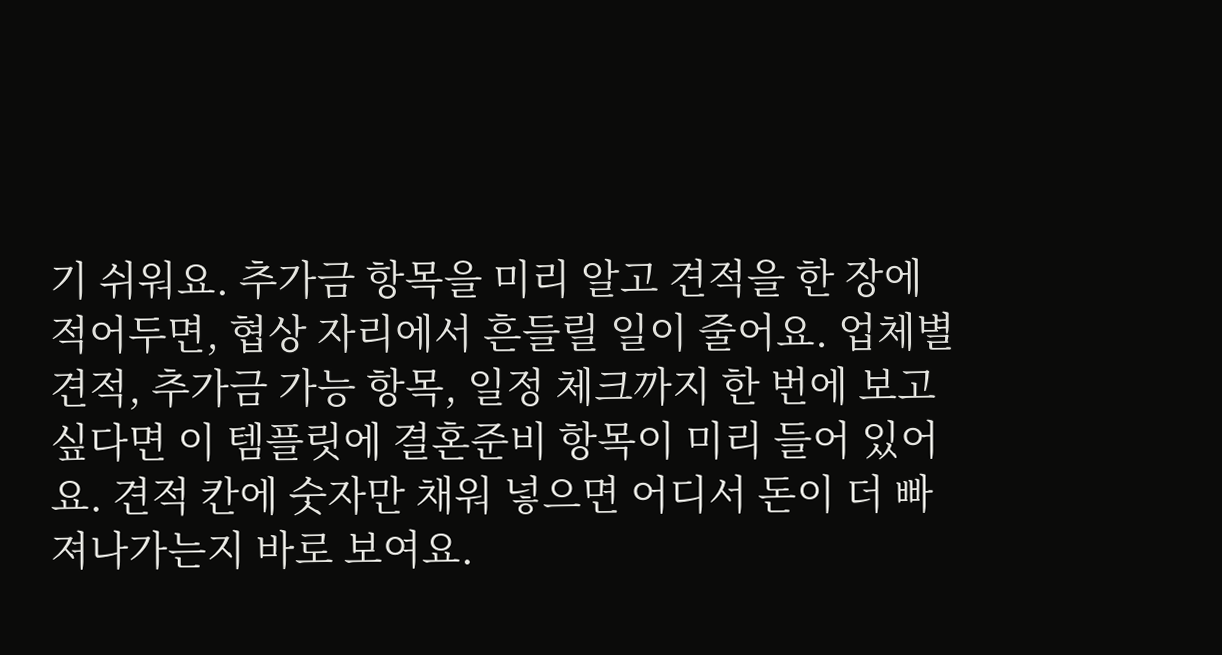기 쉬워요. 추가금 항목을 미리 알고 견적을 한 장에 적어두면, 협상 자리에서 흔들릴 일이 줄어요. 업체별 견적, 추가금 가능 항목, 일정 체크까지 한 번에 보고 싶다면 이 템플릿에 결혼준비 항목이 미리 들어 있어요. 견적 칸에 숫자만 채워 넣으면 어디서 돈이 더 빠져나가는지 바로 보여요.